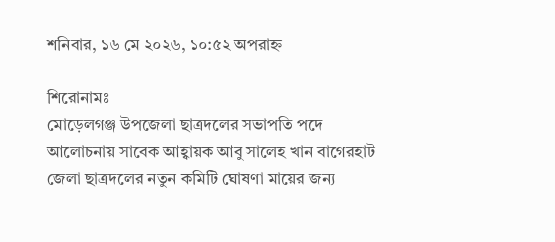শনিবার, ১৬ মে ২০২৬, ১০:৫২ অপরাহ্ন

শিরোনামঃ
মোড়েলগঞ্জ উপজেলা ছাত্রদলের সভাপতি পদে আলোচনায় সাবেক আহ্বায়ক আবু সালেহ খান বাগেরহাট জেলা ছাত্রদলের নতুন কমিটি ঘোষণা মায়ের জন্য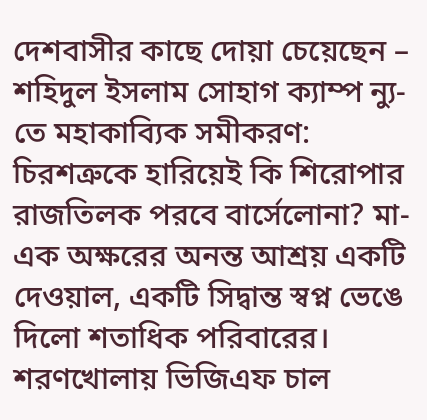দেশবাসীর কাছে দোয়া চেয়েছেন – শহিদুল ইসলাম সোহাগ ক্যাম্প ন্যু-তে মহাকাব্যিক সমীকরণ: চিরশত্রুকে হারিয়েই কি শিরোপার রাজতিলক পরবে বার্সেলোনা? মা- এক অক্ষরের অনন্ত আশ্রয় একটি দেওয়াল, একটি সিদ্বান্ত স্বপ্ন ভেঙে দিলো শতাধিক পরিবারের। শরণখোলায় ভিজিএফ চাল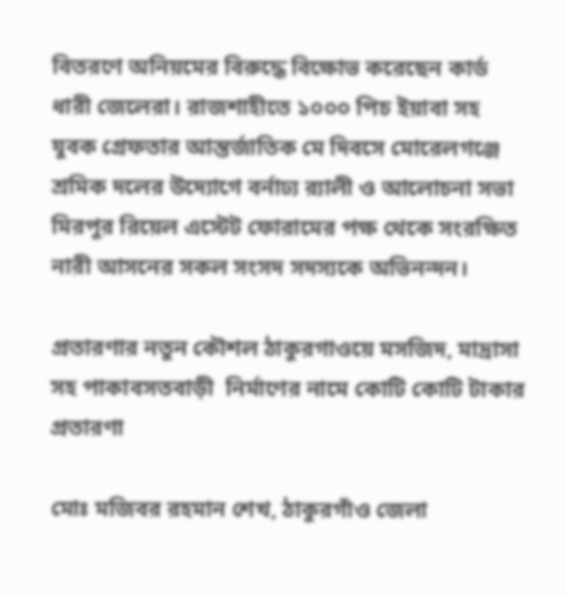বিতরণে অনিয়মের বিরুদ্ধে বিক্ষোভ করেছেন কার্ড ধারী জেলেরা। রাজশাহীতে ১০০০ পিচ ইয়াবা সহ যুবক গ্রেফতার আন্তর্জাতিক মে দিবসে মোরেলগঞ্জে শ্রমিক দলের উদ্যোগে বর্নাঢ্য র‌্যালী ও আলোচনা সভা মিরপুর রিয়েল এস্টেট ফোরামের পক্ষ থেকে সংরক্ষিত নারী আসনের সকল সংসদ সদস্যকে অভিনন্দন।

প্রতারণার নতুন কৌশল ঠাকুরগাওয়ে মসজিদ, মাদ্রাসা সহ পাকাবসতবাড়ী  নির্মাণের নামে কোটি কোটি টাকার প্রতারণা

মোঃ মজিবর রহমান শেখ, ঠাকুরগাঁও জেলা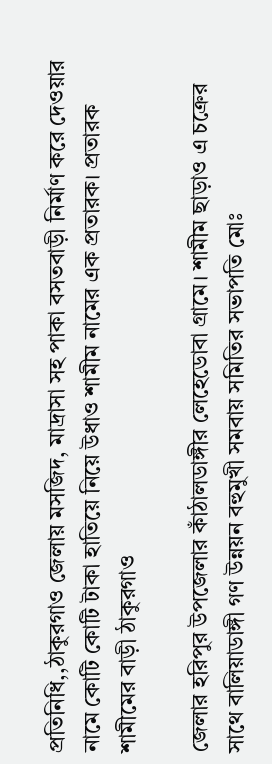প্রতিনিধি,,ঠাকুরগাও জেলায় মসজিদ, মাদ্রাসা সহ পাকা বসতবাড়ী নির্মাণ করে দেওয়ার নামে কোটি কোটি টাকা হাতিয়ে নিয়ে উধাও শামীম নামের এক প্রতারক। প্রতারক শামীমের বাড়ী ঠাকুরগাও

জেলার হরিপুর উপজেলার কাঁঠালডাঙ্গীর লেহেডোবা গ্রামে। শামীম ছাড়াও এ চক্রের সাথে বালিয়াডাঙ্গী গণ উন্নয়ন বহুমুখী সমবায় সমিতির সভাপতি মোঃ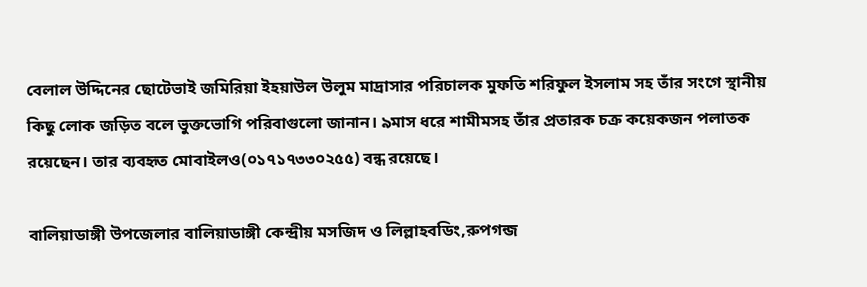বেলাল উদ্দিনের ছোটেভাই জমিরিয়া ইহয়াউল উলুম মাদ্রাসার পরিচালক মুফতি শরিফুল ইসলাম সহ তাঁর সংগে স্থানীয় কিছু লোক জড়িত বলে ভুক্তভোগি পরিবাগুলো জানান। ৯মাস ধরে শামীমসহ তাঁর প্রতারক চক্র কয়েকজন পলাতক রয়েছেন। তার ব্যবহৃত মোবাইলও(০১৭১৭৩৩০২৫৫) বন্ধ রয়েছে।

বালিয়াডাঙ্গী উপজেলার বালিয়াডাঙ্গী কেন্দ্রীয় মসজিদ ও লিল্লাহবডিং,রুপগন্জ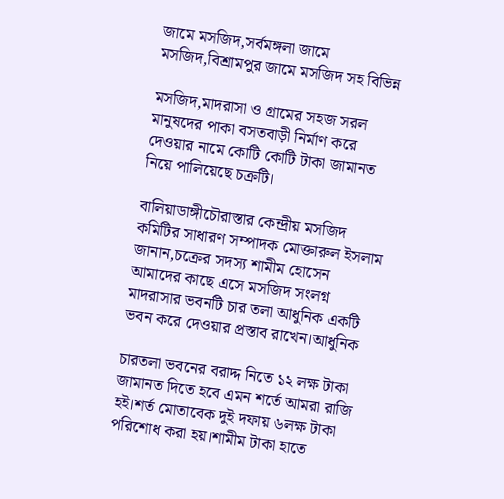জামে মসজিদ,সর্বমঙ্গলা জামে মসজিদ,বিশ্রামপুর জামে মসজিদ সহ বিভিন্ন

মসজিদ,মাদরাসা ও গ্রামের সহজ সরল মানুষদের পাকা বসতবাড়ী নির্মাণ করে দেওয়ার নামে কোটি কোটি টাকা জামানত নিয়ে পালিয়েছে চক্রটি।

বালিয়াডাঙ্গীচৌরাস্তার কেন্দ্রীয় মসজিদ কমিটির সাধারণ সম্পাদক মোক্তারুল ইসলাম জানান,চক্রের সদস্য শামীম হোসেন আমাদের কাছে এসে মসজিদ সংলগ্ন মাদরাসার ভবনটি চার তলা আধুনিক একটি ভবন করে দেওয়ার প্রস্তাব রাখেন।আধুনিক

চারতলা ভবনের বরাদ্দ নিতে ১২ লক্ষ টাকা জামানত দিতে হবে এমন শর্তে আমরা রাজি হই।শর্ত মোতাবেক দুই দফায় ৬লক্ষ টাকা পরিশোধ করা হয়।শামীম টাকা হাতে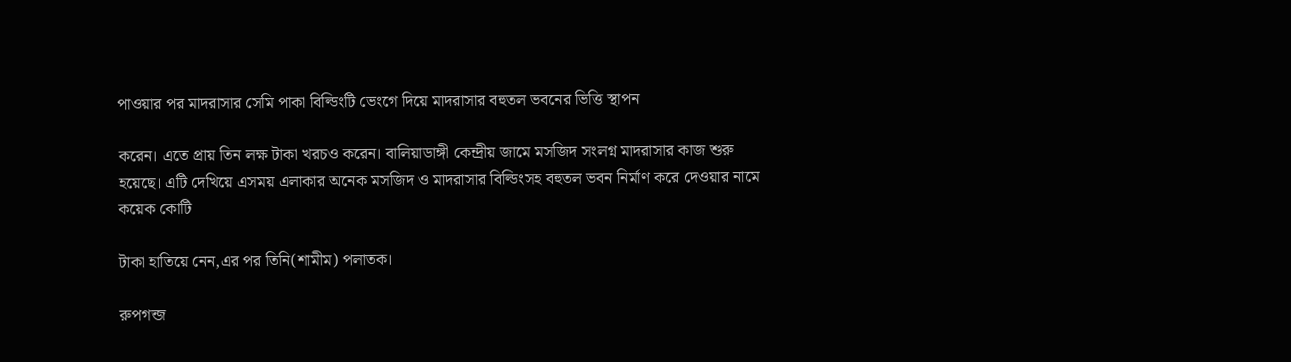পাওয়ার পর মাদরাসার সেমি পাকা বিল্ডিংটি ভেংগে দিয়ে মাদরাসার বহুতল ভবনের ভিত্তি স্থাপন

করেন। এতে প্রায় তিন লক্ষ টাকা খরচও করেন। বালিয়াডাঙ্গী কেন্দ্রীয় জামে মসজিদ সংলগ্ন মাদরাসার কাজ শুরু হয়েছে। এটি দেখিয়ে এসময় এলাকার অনেক মসজিদ ও মাদরাসার বিল্ডিংসহ বহুতল ভবন নির্মাণ করে দেওয়ার নামে কয়েক কোটি

টাকা হাতিয়ে নেন,এর পর তিনি(শামীম) পলাতক।

রুপগন্জ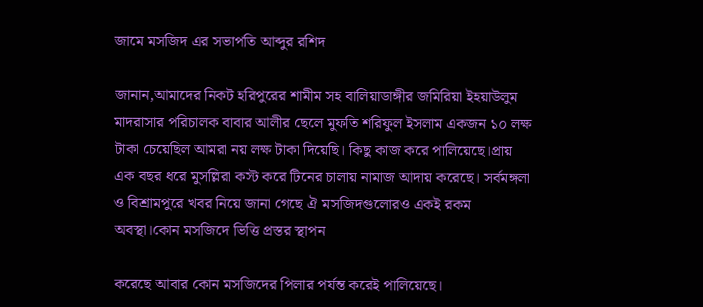জামে মসজিদ এর সভাপতি আব্দুর রশিদ

জানান,আমাদের নিকট হরিপুরের শামীম সহ বালিয়াডাঙ্গীর জমিরিয়া ইহয়াউলুম মাদরাসার পরিচালক বাবার আলীর ছেলে মুফতি শরিফুল ইসলাম একজন ১০ লক্ষ টাকা চেয়েছিল আমরা নয় লক্ষ টাকা দিয়েছি। কিছু কাজ করে পালিয়েছে।প্রায় এক বছর ধরে মুসল্লিরা কস্ট করে টিনের চালায় নামাজ আদায় করেছে। সর্বমঙ্গলা ও বিশ্রামপুরে খবর নিয়ে জানা গেছে ঐ মসজিদগুলোরও একই রকম অবস্থা।কোন মসজিদে ভিত্তি প্রস্তর স্থাপন

করেছে আবার কোন মসজিদের পিলার পর্যন্ত করেই পালিয়েছে।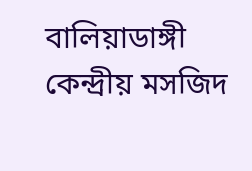বালিয়াডাঙ্গী কেন্দ্রীয় মসজিদ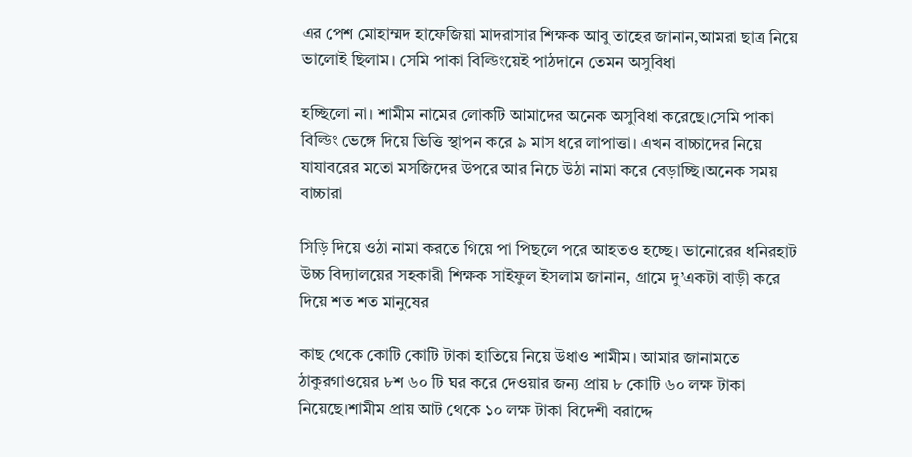এর পেশ মোহাম্মদ হাফেজিয়া মাদরাসার শিক্ষক আবু তাহের জানান,আমরা ছাত্র নিয়ে ভালোই ছিলাম। সেমি পাকা বিল্ডিংয়েই পাঠদানে তেমন অসুবিধা

হচ্ছিলো না। শামীম নামের লোকটি আমাদের অনেক অসুবিধা করেছে।সেমি পাকা বিল্ডিং ভেঙ্গে দিয়ে ভিত্তি স্থাপন করে ৯ মাস ধরে লাপাত্তা। এখন বাচ্চাদের নিয়ে যাযাবরের মতো মসজিদের উপরে আর নিচে উঠা নামা করে বেড়াচ্ছি।অনেক সময় বাচ্চারা

সিড়ি দিয়ে ওঠা নামা করতে গিয়ে পা পিছলে পরে আহতও হচ্ছে। ভানোরের ধনিরহাট উচ্চ বিদ্যালয়ের সহকারী শিক্ষক সাইফুল ইসলাম জানান, গ্রামে দু’একটা বাড়ী করে দিয়ে শত শত মানুষের

কাছ থেকে কোটি কোটি টাকা হাতিয়ে নিয়ে উধাও শামীম। আমার জানামতে ঠাকুরগাওয়ের ৮শ ৬০ টি ঘর করে দেওয়ার জন্য প্রায় ৮ কোটি ৬০ লক্ষ টাকা নিয়েছে।শামীম প্রায় আট থেকে ১০ লক্ষ টাকা বিদেশী বরাদ্দে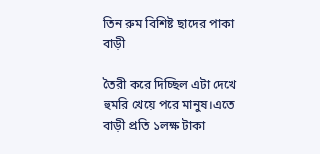তিন রুম বিশিষ্ট ছাদের পাকা বাড়ী

তৈরী করে দিচ্ছিল এটা দেখে হুমরি খেয়ে পরে মানুষ।এতে বাড়ী প্রতি ১লক্ষ টাকা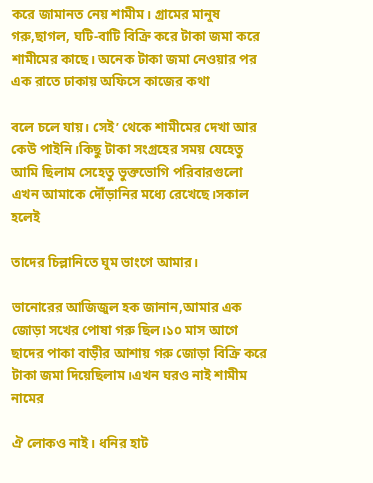করে জামানত নেয় শামীম। গ্রামের মানুষ গরু,ছাগল, ঘটি-বাটি বিক্রি করে টাকা জমা করে শামীমের কাছে। অনেক টাকা জমা নেওয়ার পর এক রাতে ঢাকায় অফিসে কাজের কথা

বলে চলে যায়। সেই’ থেকে শামীমের দেখা আর কেউ পাইনি।কিছু টাকা সংগ্রহের সময় যেহেতু আমি ছিলাম সেহেতু ভুক্তভোগি পরিবারগুলো এখন আমাকে দৌঁড়ানির মধ্যে রেখেছে।সকাল হলেই

তাদের চিল্লানিতে ঘুম ভাংগে আমার।

ভানোরের আজিজুল হক জানান,আমার এক জোড়া সখের পোষা গরু ছিল।১০ মাস আগে ছাদের পাকা বাড়ীর আশায় গরু জোড়া বিক্রি করে টাকা জমা দিয়েছিলাম।এখন ঘরও নাই শামীম নামের

ঐ লোকও নাই। ধনির হাট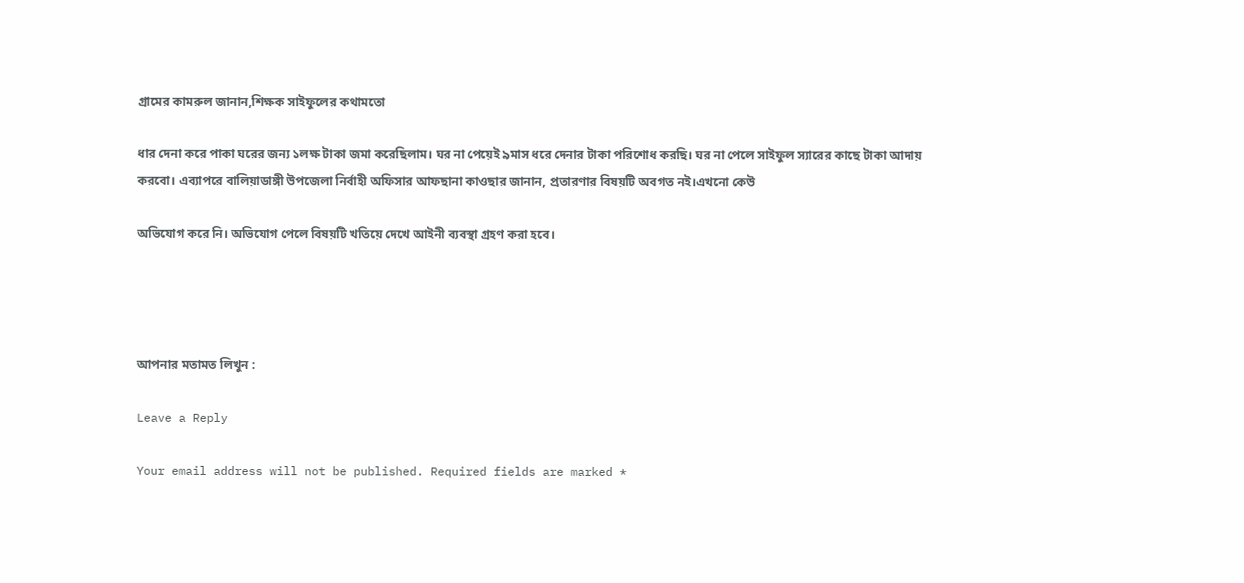গ্রামের কামরুল জানান,শিক্ষক সাইফুলের কথামতো

ধার দেনা করে পাকা ঘরের জন্য ১লক্ষ টাকা জমা করেছিলাম। ঘর না পেয়েই ৯মাস ধরে দেনার টাকা পরিশোধ করছি। ঘর না পেলে সাইফুল স্যারের কাছে টাকা আদায় করবো। এব্যাপরে বালিয়াডাঙ্গী উপজেলা নির্বাহী অফিসার আফছানা কাওছার জানান, প্রতারণার বিষয়টি অবগত নই।এখনো কেউ

অভিযোগ করে নি। অভিযোগ পেলে বিষয়টি খতিয়ে দেখে আইনী ব্যবস্থা গ্রহণ করা হবে।




আপনার মতামত লিখুন :

Leave a Reply

Your email address will not be published. Required fields are marked *